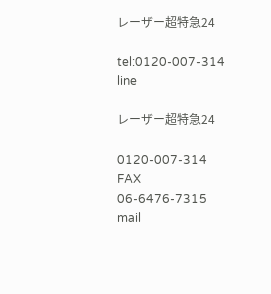レーザー超特急24

tel:0120-007-314
line

レーザー超特急24

0120-007-314
FAX 06-6476-7315
mail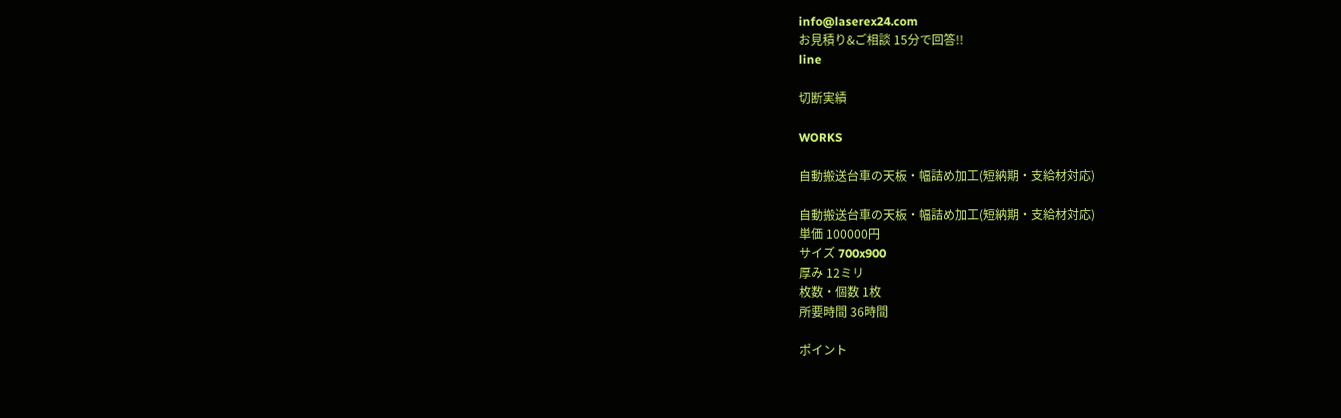info@laserex24.com
お見積り&ご相談 15分で回答!!
line

切断実績

WORKS

自動搬送台車の天板・幅詰め加工(短納期・支給材対応)

自動搬送台車の天板・幅詰め加工(短納期・支給材対応)
単価 100000円
サイズ 700x900
厚み 12ミリ
枚数・個数 1枚
所要時間 36時間

ポイント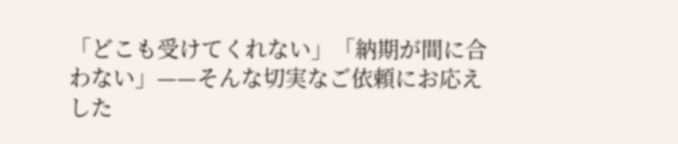「どこも受けてくれない」「納期が間に合わない」——そんな切実なご依頼にお応えした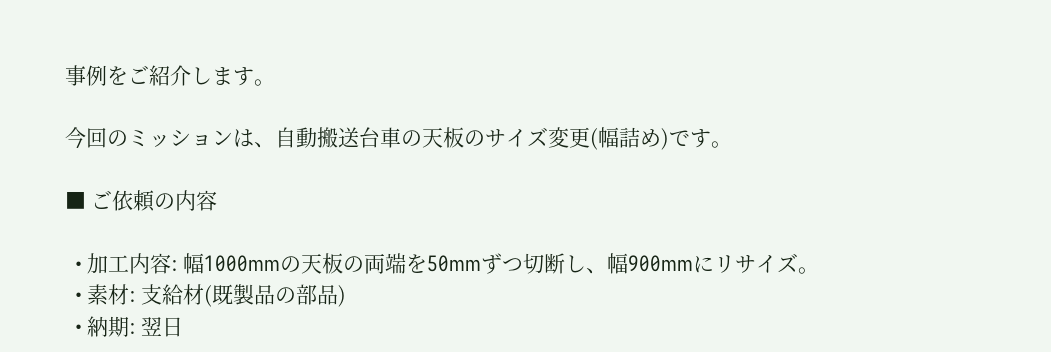事例をご紹介します。

今回のミッションは、自動搬送台車の天板のサイズ変更(幅詰め)です。

■ ご依頼の内容

  • 加工内容: 幅1000mmの天板の両端を50mmずつ切断し、幅900mmにリサイズ。
  • 素材: 支給材(既製品の部品)
  • 納期: 翌日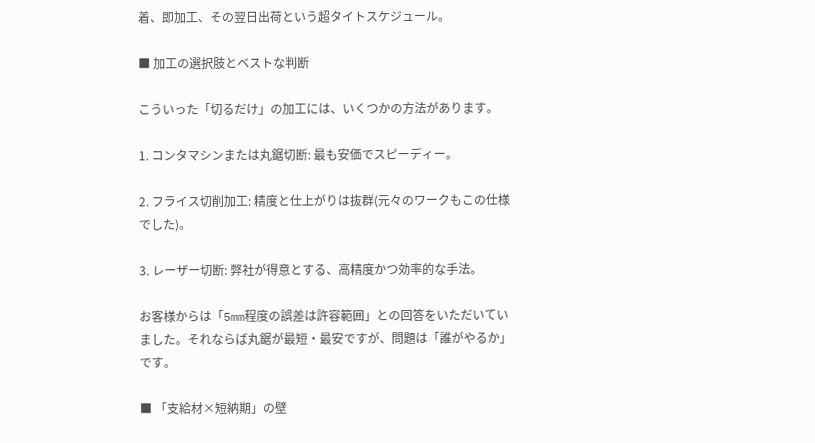着、即加工、その翌日出荷という超タイトスケジュール。

■ 加工の選択肢とベストな判断

こういった「切るだけ」の加工には、いくつかの方法があります。

1. コンタマシンまたは丸鋸切断: 最も安価でスピーディー。

2. フライス切削加工: 精度と仕上がりは抜群(元々のワークもこの仕様でした)。

3. レーザー切断: 弊社が得意とする、高精度かつ効率的な手法。

お客様からは「5mm程度の誤差は許容範囲」との回答をいただいていました。それならば丸鋸が最短・最安ですが、問題は「誰がやるか」です。

■ 「支給材×短納期」の壁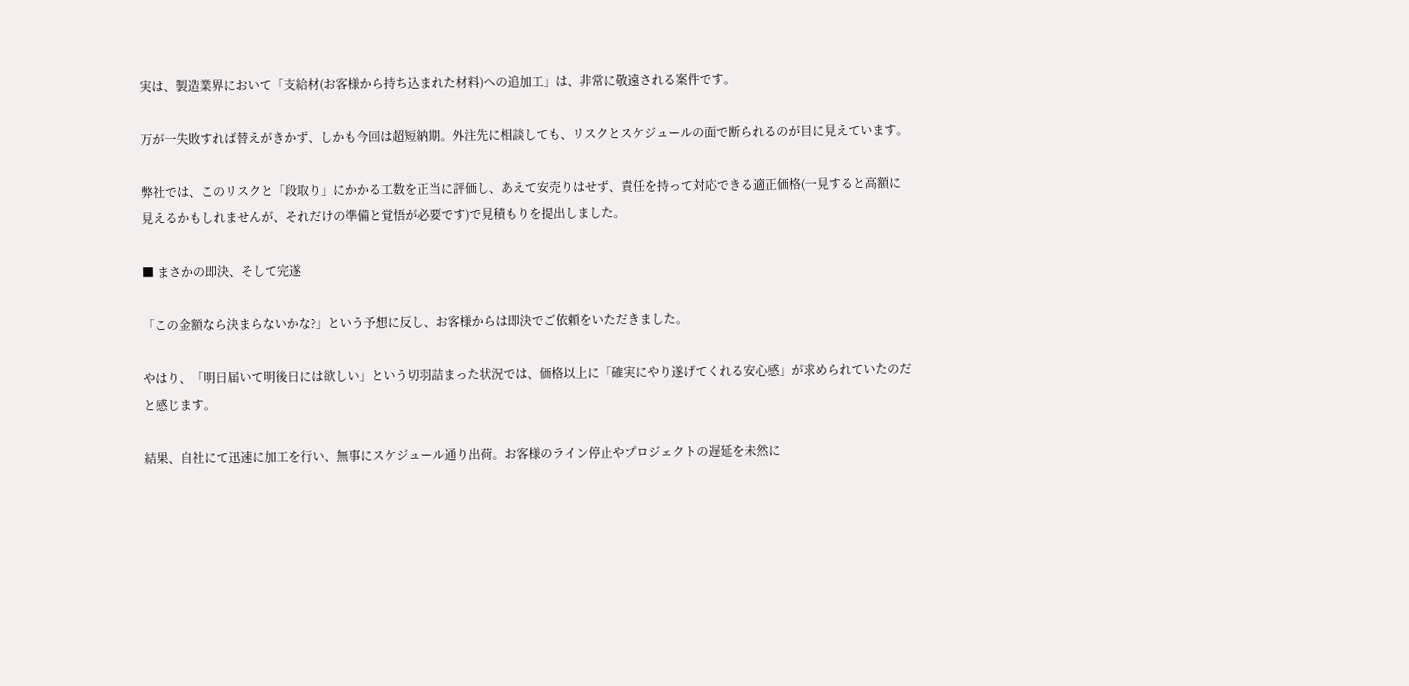実は、製造業界において「支給材(お客様から持ち込まれた材料)への追加工」は、非常に敬遠される案件です。

万が一失敗すれば替えがきかず、しかも今回は超短納期。外注先に相談しても、リスクとスケジュールの面で断られるのが目に見えています。

弊社では、このリスクと「段取り」にかかる工数を正当に評価し、あえて安売りはせず、責任を持って対応できる適正価格(一見すると高額に見えるかもしれませんが、それだけの準備と覚悟が必要です)で見積もりを提出しました。

■ まさかの即決、そして完遂

「この金額なら決まらないかな?」という予想に反し、お客様からは即決でご依頼をいただきました。

やはり、「明日届いて明後日には欲しい」という切羽詰まった状況では、価格以上に「確実にやり遂げてくれる安心感」が求められていたのだと感じます。

結果、自社にて迅速に加工を行い、無事にスケジュール通り出荷。お客様のライン停止やプロジェクトの遅延を未然に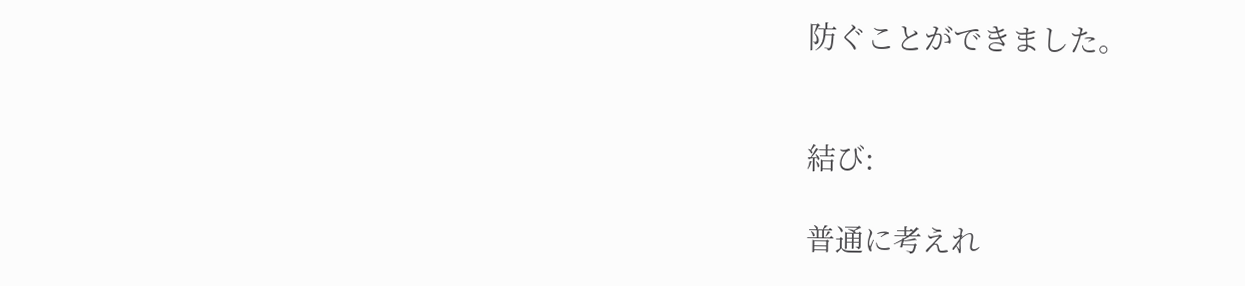防ぐことができました。


結び:

普通に考えれ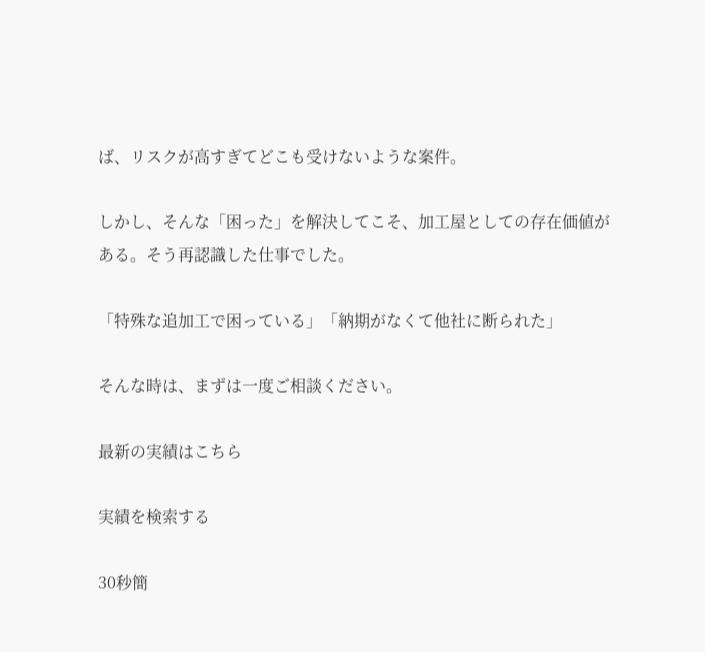ば、リスクが高すぎてどこも受けないような案件。

しかし、そんな「困った」を解決してこそ、加工屋としての存在価値がある。そう再認識した仕事でした。

「特殊な追加工で困っている」「納期がなくて他社に断られた」

そんな時は、まずは一度ご相談ください。

最新の実績はこちら

実績を検索する

30秒簡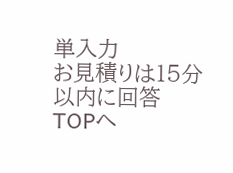単入力
お見積りは15分以内に回答
TOPへ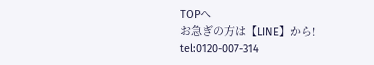TOPへ
お急ぎの方は【LINE】から!
tel:0120-007-314